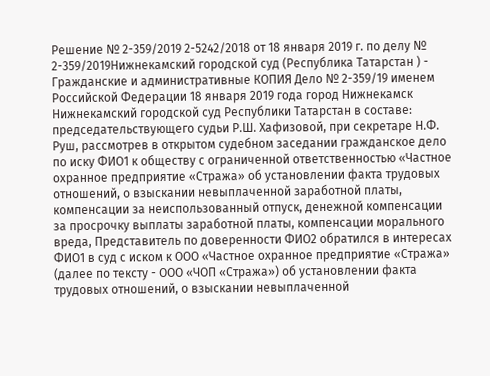Решение № 2-359/2019 2-5242/2018 от 18 января 2019 г. по делу № 2-359/2019Нижнекамский городской суд (Республика Татарстан ) - Гражданские и административные КОПИЯ Дело № 2-359/19 именем Российской Федерации 18 января 2019 года город Нижнекамск Нижнекамский городской суд Республики Татарстан в составе: председательствующего судьи Р.Ш. Хафизовой, при секретаре Н.Ф. Руш, рассмотрев в открытом судебном заседании гражданское дело по иску ФИО1 к обществу с ограниченной ответственностью «Частное охранное предприятие «Стража» об установлении факта трудовых отношений, о взыскании невыплаченной заработной платы, компенсации за неиспользованный отпуск, денежной компенсации за просрочку выплаты заработной платы, компенсации морального вреда, Представитель по доверенности ФИО2 обратился в интересах ФИО1 в суд с иском к ООО «Частное охранное предприятие «Стража» (далее по тексту - ООО «ЧОП «Стража») об установлении факта трудовых отношений, о взыскании невыплаченной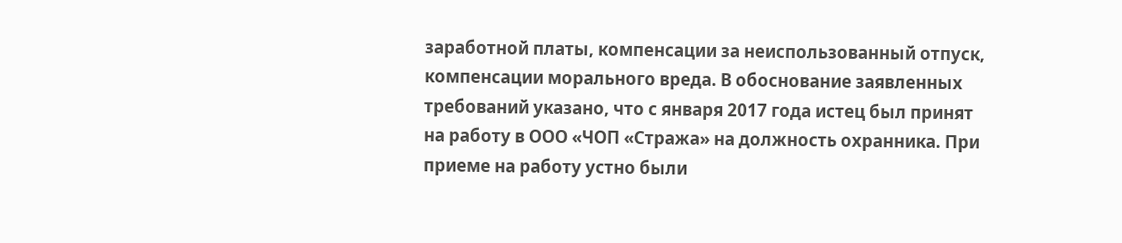заработной платы, компенсации за неиспользованный отпуск, компенсации морального вреда. В обоснование заявленных требований указано, что с января 2017 года истец был принят на работу в ООО «ЧОП «Стража» на должность охранника. При приеме на работу устно были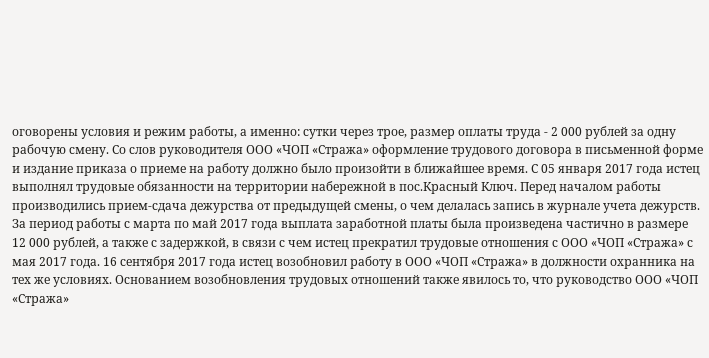оговорены условия и режим работы, а именно: сутки через трое, размер оплаты труда - 2 000 рублей за одну рабочую смену. Со слов руководителя ООО «ЧОП «Стража» оформление трудового договора в письменной форме и издание приказа о приеме на работу должно было произойти в ближайшее время. С 05 января 2017 года истец выполнял трудовые обязанности на территории набережной в пос.Красный Ключ. Перед началом работы производились прием-сдача дежурства от предыдущей смены, о чем делалась запись в журнале учета дежурств. За период работы с марта по май 2017 года выплата заработной платы была произведена частично в размере 12 000 рублей, а также с задержкой, в связи с чем истец прекратил трудовые отношения с ООО «ЧОП «Стража» с мая 2017 года. 16 сентября 2017 года истец возобновил работу в ООО «ЧОП «Стража» в должности охранника на тех же условиях. Основанием возобновления трудовых отношений также явилось то, что руководство ООО «ЧОП «Стража»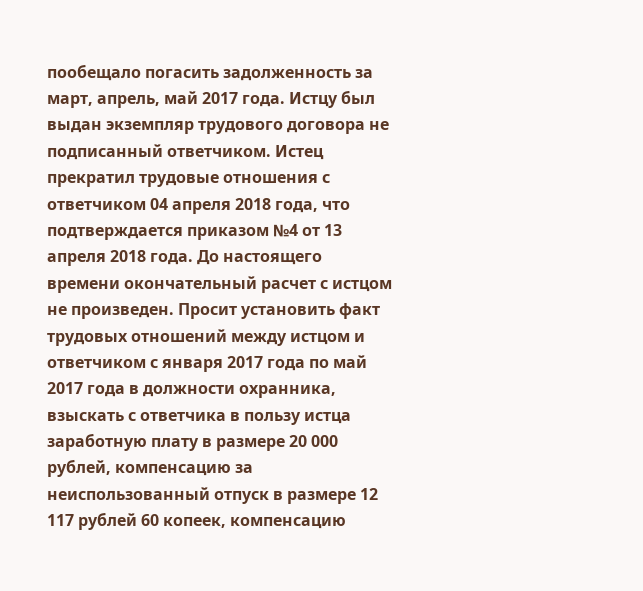пообещало погасить задолженность за март, апрель, май 2017 года. Истцу был выдан экземпляр трудового договора не подписанный ответчиком. Истец прекратил трудовые отношения с ответчиком 04 апреля 2018 года, что подтверждается приказом №4 от 13 апреля 2018 года. До настоящего времени окончательный расчет с истцом не произведен. Просит установить факт трудовых отношений между истцом и ответчиком с января 2017 года по май 2017 года в должности охранника, взыскать с ответчика в пользу истца заработную плату в размере 20 000 рублей, компенсацию за неиспользованный отпуск в размере 12 117 рублей 60 копеек, компенсацию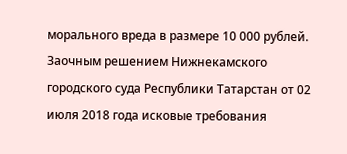морального вреда в размере 10 000 рублей. Заочным решением Нижнекамского городского суда Республики Татарстан от 02 июля 2018 года исковые требования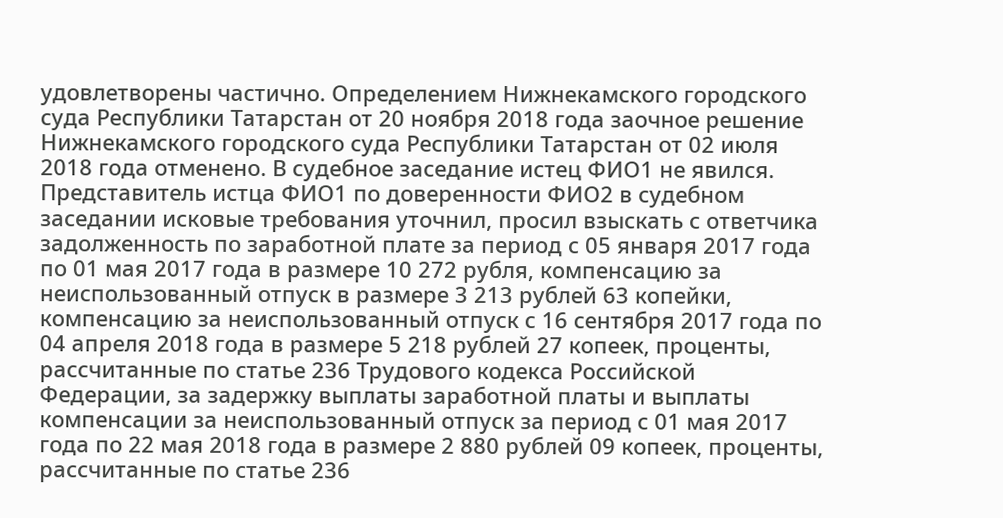удовлетворены частично. Определением Нижнекамского городского суда Республики Татарстан от 20 ноября 2018 года заочное решение Нижнекамского городского суда Республики Татарстан от 02 июля 2018 года отменено. В судебное заседание истец ФИО1 не явился. Представитель истца ФИО1 по доверенности ФИО2 в судебном заседании исковые требования уточнил, просил взыскать с ответчика задолженность по заработной плате за период с 05 января 2017 года по 01 мая 2017 года в размере 10 272 рубля, компенсацию за неиспользованный отпуск в размере 3 213 рублей 63 копейки, компенсацию за неиспользованный отпуск с 16 сентября 2017 года по 04 апреля 2018 года в размере 5 218 рублей 27 копеек, проценты, рассчитанные по статье 236 Трудового кодекса Российской Федерации, за задержку выплаты заработной платы и выплаты компенсации за неиспользованный отпуск за период с 01 мая 2017 года по 22 мая 2018 года в размере 2 880 рублей 09 копеек, проценты, рассчитанные по статье 236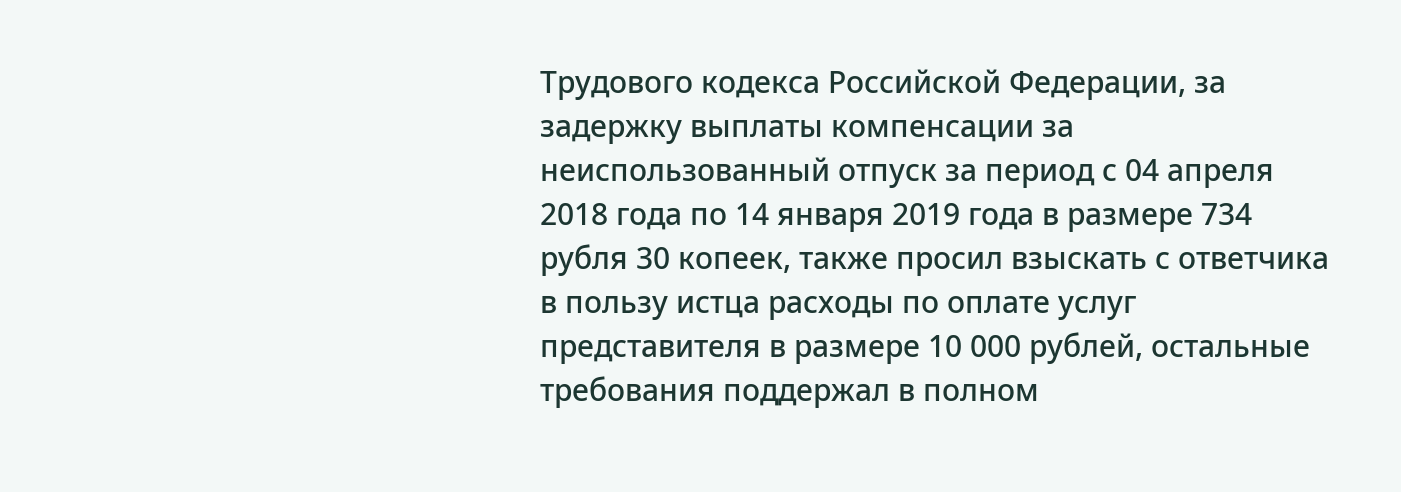Трудового кодекса Российской Федерации, за задержку выплаты компенсации за неиспользованный отпуск за период с 04 апреля 2018 года по 14 января 2019 года в размере 734 рубля 30 копеек, также просил взыскать с ответчика в пользу истца расходы по оплате услуг представителя в размере 10 000 рублей, остальные требования поддержал в полном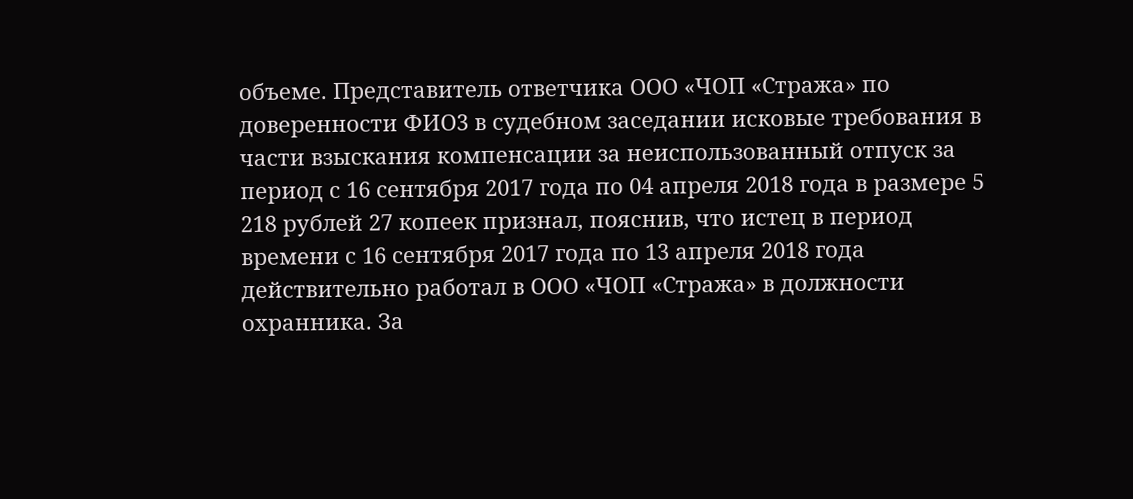объеме. Представитель ответчика ООО «ЧОП «Стража» по доверенности ФИО3 в судебном заседании исковые требования в части взыскания компенсации за неиспользованный отпуск за период с 16 сентября 2017 года по 04 апреля 2018 года в размере 5 218 рублей 27 копеек признал, пояснив, что истец в период времени с 16 сентября 2017 года по 13 апреля 2018 года действительно работал в ООО «ЧОП «Стража» в должности охранника. За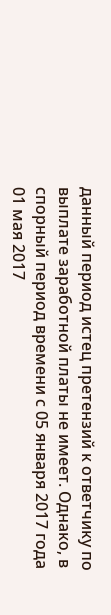данный период истец претензий к ответчику по выплате заработной платы не имеет. Однако, в спорный период времени с 05 января 2017 года 01 мая 2017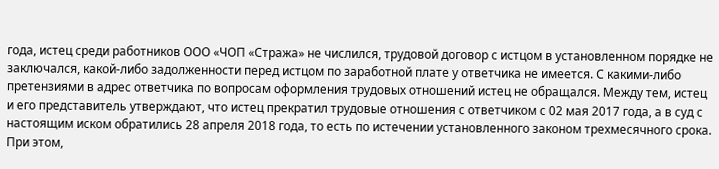года, истец среди работников ООО «ЧОП «Стража» не числился, трудовой договор с истцом в установленном порядке не заключался, какой-либо задолженности перед истцом по заработной плате у ответчика не имеется. С какими-либо претензиями в адрес ответчика по вопросам оформления трудовых отношений истец не обращался. Между тем, истец и его представитель утверждают, что истец прекратил трудовые отношения с ответчиком с 02 мая 2017 года, а в суд с настоящим иском обратились 28 апреля 2018 года, то есть по истечении установленного законом трехмесячного срока. При этом,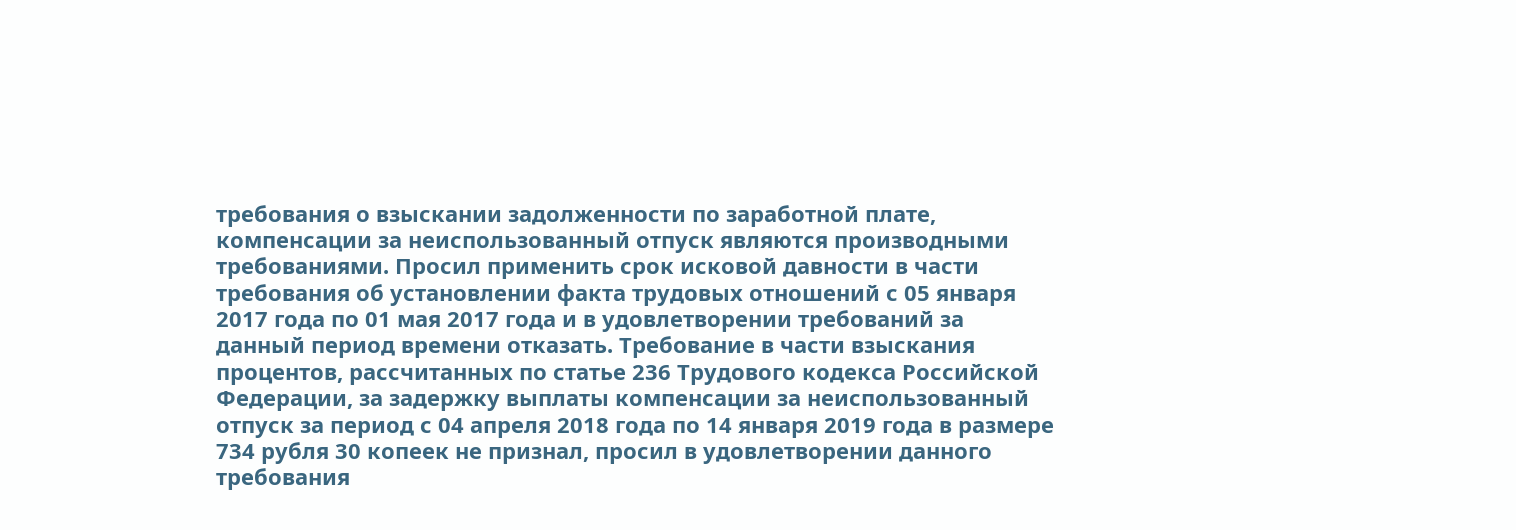требования о взыскании задолженности по заработной плате, компенсации за неиспользованный отпуск являются производными требованиями. Просил применить срок исковой давности в части требования об установлении факта трудовых отношений с 05 января 2017 года по 01 мая 2017 года и в удовлетворении требований за данный период времени отказать. Требование в части взыскания процентов, рассчитанных по статье 236 Трудового кодекса Российской Федерации, за задержку выплаты компенсации за неиспользованный отпуск за период с 04 апреля 2018 года по 14 января 2019 года в размере 734 рубля 30 копеек не признал, просил в удовлетворении данного требования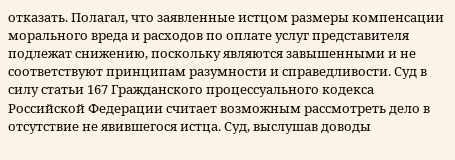отказать. Полагал, что заявленные истцом размеры компенсации морального вреда и расходов по оплате услуг представителя подлежат снижению, поскольку являются завышенными и не соответствуют принципам разумности и справедливости. Суд в силу статьи 167 Гражданского процессуального кодекса Российской Федерации считает возможным рассмотреть дело в отсутствие не явившегося истца. Суд, выслушав доводы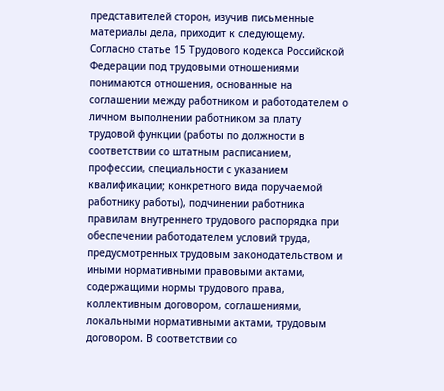представителей сторон, изучив письменные материалы дела, приходит к следующему. Согласно статье 15 Трудового кодекса Российской Федерации под трудовыми отношениями понимаются отношения, основанные на соглашении между работником и работодателем о личном выполнении работником за плату трудовой функции (работы по должности в соответствии со штатным расписанием, профессии, специальности с указанием квалификации; конкретного вида поручаемой работнику работы), подчинении работника правилам внутреннего трудового распорядка при обеспечении работодателем условий труда, предусмотренных трудовым законодательством и иными нормативными правовыми актами, содержащими нормы трудового права, коллективным договором, соглашениями, локальными нормативными актами, трудовым договором. В соответствии со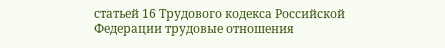статьей 16 Трудового кодекса Российской Федерации трудовые отношения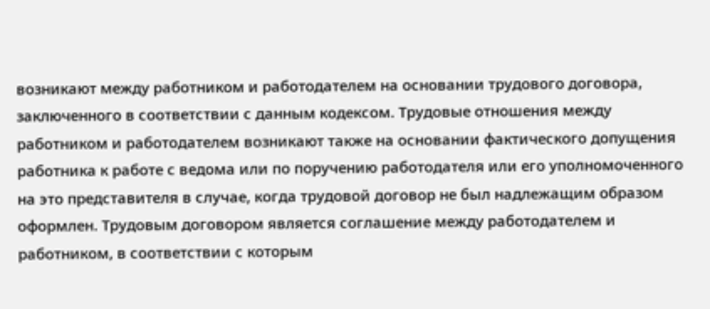возникают между работником и работодателем на основании трудового договора, заключенного в соответствии с данным кодексом. Трудовые отношения между работником и работодателем возникают также на основании фактического допущения работника к работе с ведома или по поручению работодателя или его уполномоченного на это представителя в случае, когда трудовой договор не был надлежащим образом оформлен. Трудовым договором является соглашение между работодателем и работником, в соответствии с которым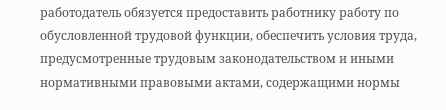работодатель обязуется предоставить работнику работу по обусловленной трудовой функции, обеспечить условия труда, предусмотренные трудовым законодательством и иными нормативными правовыми актами, содержащими нормы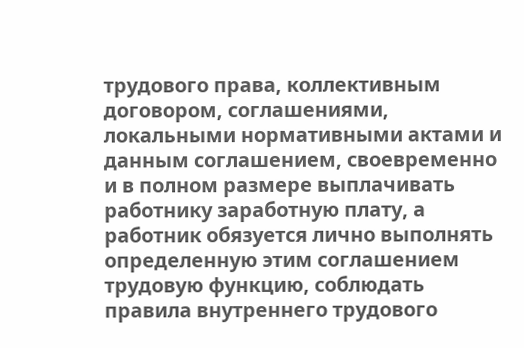трудового права, коллективным договором, соглашениями, локальными нормативными актами и данным соглашением, своевременно и в полном размере выплачивать работнику заработную плату, а работник обязуется лично выполнять определенную этим соглашением трудовую функцию, соблюдать правила внутреннего трудового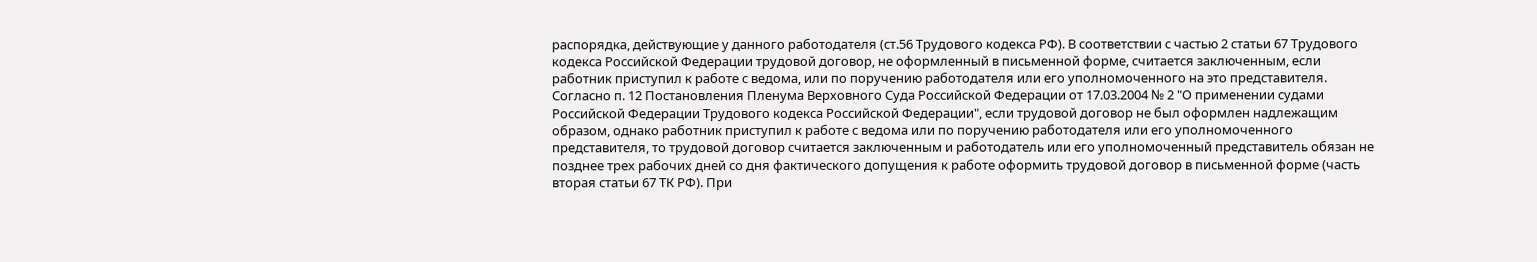распорядка, действующие у данного работодателя (ст.56 Трудового кодекса РФ). В соответствии с частью 2 статьи 67 Трудового кодекса Российской Федерации трудовой договор, не оформленный в письменной форме, считается заключенным, если работник приступил к работе с ведома, или по поручению работодателя или его уполномоченного на это представителя. Согласно п. 12 Постановления Пленума Верховного Суда Российской Федерации от 17.03.2004 № 2 "О применении судами Российской Федерации Трудового кодекса Российской Федерации", если трудовой договор не был оформлен надлежащим образом, однако работник приступил к работе с ведома или по поручению работодателя или его уполномоченного представителя, то трудовой договор считается заключенным и работодатель или его уполномоченный представитель обязан не позднее трех рабочих дней со дня фактического допущения к работе оформить трудовой договор в письменной форме (часть вторая статьи 67 ТК РФ). При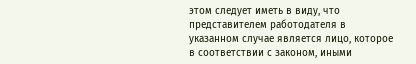этом следует иметь в виду, что представителем работодателя в указанном случае является лицо, которое в соответствии с законом, иными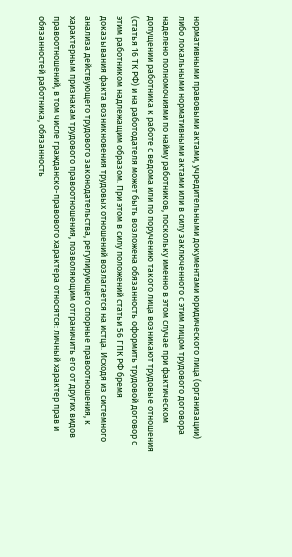нормативными правовыми актами, учредительными документами юридического лица (организации) либо локальными нормативными актами или в силу заключенного с этим лицом трудового договора наделено полномочиями по найму работников, поскольку именно в этом случае при фактическом допущении работника к работе с ведома или по поручению такого лица возникают трудовые отношения (статья 16 ТК РФ) и на работодателя может быть возложена обязанность оформить трудовой договор с этим работником надлежащим образом. При этом в силу положений статьи 56 ГПК РФ бремя доказывания факта возникновения трудовых отношений возлагается на истца. Исходя из системного анализа действующего трудового законодательства, регулирующего спорные правоотношения, к характерным признакам трудового правоотношения, позволяющим отграничить его от других видов правоотношений, в том числе гражданско-правового характера относятся: личный характер прав и обязанностей работника, обязанность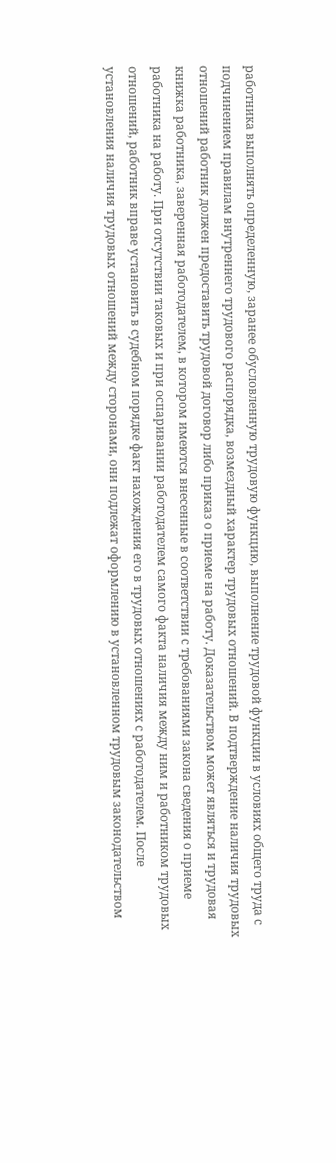работника выполнять определенную, заранее обусловленную трудовую функцию, выполнение трудовой функции в условиях общего труда с подчинением правилам внутреннего трудового распорядка, возмездный характер трудовых отношений. В подтверждение наличия трудовых отношений работник должен предоставить трудовой договор либо приказ о приеме на работу. Доказательством может являться и трудовая книжка работника, заверенная работодателем, в котором имеются внесенные в соответствии с требованиями закона сведения о приеме работника на работу. При отсутствии таковых и при оспаривании работодателем самого факта наличия между ним и работником трудовых отношений, работник вправе установить в судебном порядке факт нахождения его в трудовых отношениях с работодателем. После установления наличия трудовых отношений между сторонами, они подлежат оформлению в установленном трудовым законодательством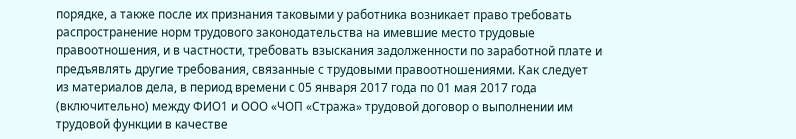порядке, а также после их признания таковыми у работника возникает право требовать распространение норм трудового законодательства на имевшие место трудовые правоотношения, и в частности, требовать взыскания задолженности по заработной плате и предъявлять другие требования, связанные с трудовыми правоотношениями. Как следует из материалов дела, в период времени с 05 января 2017 года по 01 мая 2017 года (включительно) между ФИО1 и ООО «ЧОП «Стража» трудовой договор о выполнении им трудовой функции в качестве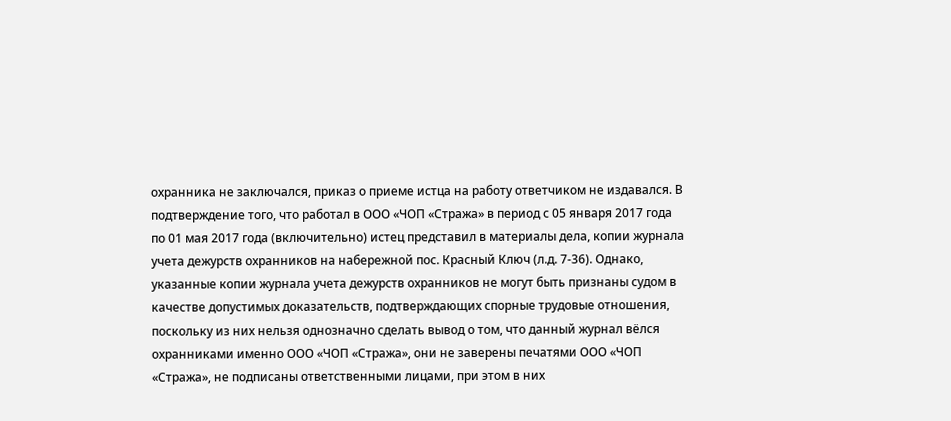охранника не заключался, приказ о приеме истца на работу ответчиком не издавался. В подтверждение того, что работал в ООО «ЧОП «Стража» в период с 05 января 2017 года по 01 мая 2017 года (включительно) истец представил в материалы дела, копии журнала учета дежурств охранников на набережной пос. Красный Ключ (л.д. 7-36). Однако, указанные копии журнала учета дежурств охранников не могут быть признаны судом в качестве допустимых доказательств, подтверждающих спорные трудовые отношения, поскольку из них нельзя однозначно сделать вывод о том, что данный журнал вёлся охранниками именно ООО «ЧОП «Стража», они не заверены печатями ООО «ЧОП «Стража», не подписаны ответственными лицами, при этом в них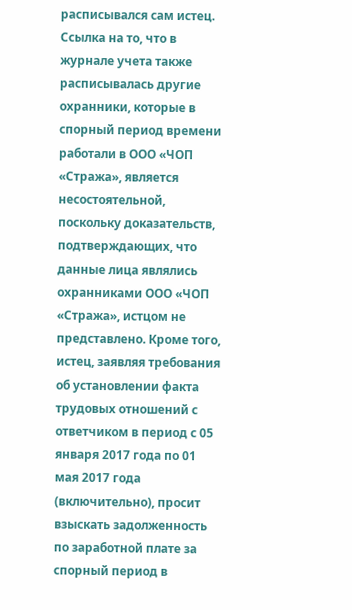расписывался сам истец. Ссылка на то, что в журнале учета также расписывалась другие охранники, которые в спорный период времени работали в ООО «ЧОП «Стража», является несостоятельной, поскольку доказательств, подтверждающих, что данные лица являлись охранниками ООО «ЧОП «Стража», истцом не представлено. Кроме того, истец, заявляя требования об установлении факта трудовых отношений с ответчиком в период с 05 января 2017 года по 01 мая 2017 года (включительно), просит взыскать задолженность по заработной плате за спорный период в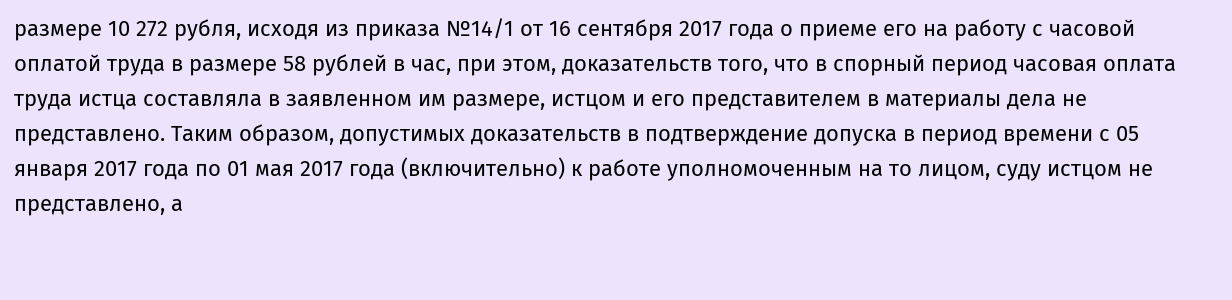размере 10 272 рубля, исходя из приказа №14/1 от 16 сентября 2017 года о приеме его на работу с часовой оплатой труда в размере 58 рублей в час, при этом, доказательств того, что в спорный период часовая оплата труда истца составляла в заявленном им размере, истцом и его представителем в материалы дела не представлено. Таким образом, допустимых доказательств в подтверждение допуска в период времени с 05 января 2017 года по 01 мая 2017 года (включительно) к работе уполномоченным на то лицом, суду истцом не представлено, а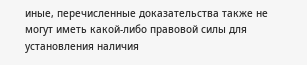иные, перечисленные доказательства также не могут иметь какой-либо правовой силы для установления наличия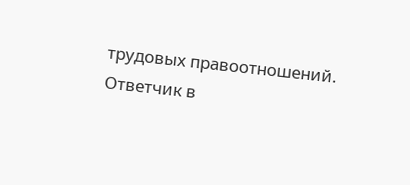трудовых правоотношений. Ответчик в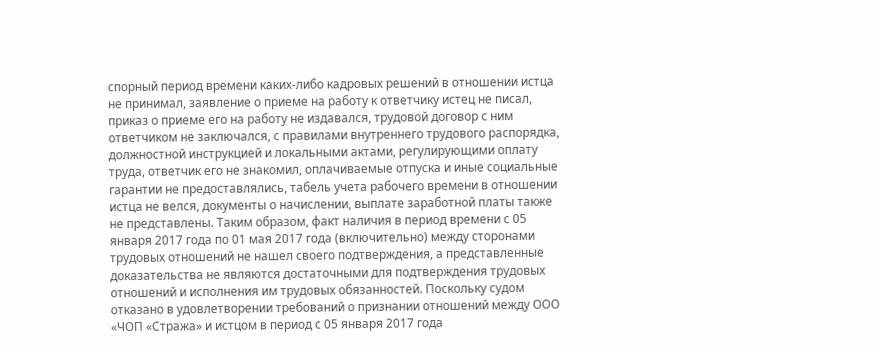спорный период времени каких-либо кадровых решений в отношении истца не принимал, заявление о приеме на работу к ответчику истец не писал, приказ о приеме его на работу не издавался, трудовой договор с ним ответчиком не заключался, с правилами внутреннего трудового распорядка, должностной инструкцией и локальными актами, регулирующими оплату труда, ответчик его не знакомил, оплачиваемые отпуска и иные социальные гарантии не предоставлялись, табель учета рабочего времени в отношении истца не велся, документы о начислении, выплате заработной платы также не представлены. Таким образом, факт наличия в период времени с 05 января 2017 года по 01 мая 2017 года (включительно) между сторонами трудовых отношений не нашел своего подтверждения, а представленные доказательства не являются достаточными для подтверждения трудовых отношений и исполнения им трудовых обязанностей. Поскольку судом отказано в удовлетворении требований о признании отношений между ООО «ЧОП «Стража» и истцом в период с 05 января 2017 года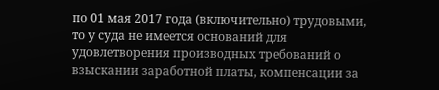по 01 мая 2017 года (включительно) трудовыми, то у суда не имеется оснований для удовлетворения производных требований о взыскании заработной платы, компенсации за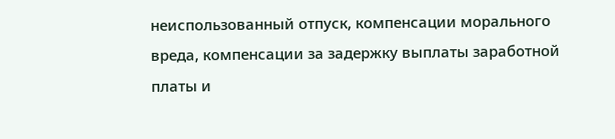неиспользованный отпуск, компенсации морального вреда, компенсации за задержку выплаты заработной платы и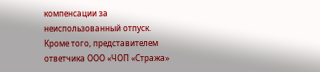компенсации за неиспользованный отпуск. Кроме того, представителем ответчика ООО «ЧОП «Стража»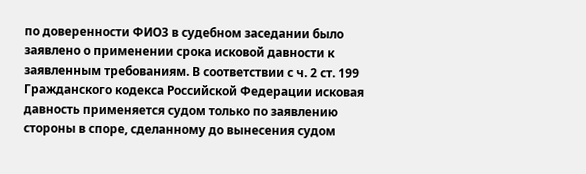по доверенности ФИО3 в судебном заседании было заявлено о применении срока исковой давности к заявленным требованиям. В соответствии с ч. 2 ст. 199 Гражданского кодекса Российской Федерации исковая давность применяется судом только по заявлению стороны в споре, сделанному до вынесения судом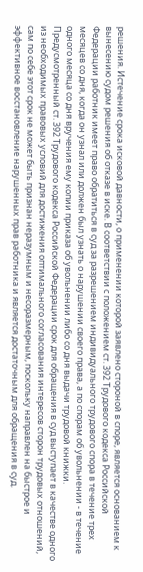решения. Истечение срока исковой давности, о применении которой заявлено стороной в споре, является основанием к вынесению судом решения об отказе в иске. В соответствии с положением ст. 392 Трудового кодекса Российской Федерации работник имеет право обратиться в суд за разрешением индивидуального трудового спора в течение трех месяцев со дня, когда он узнал или должен был узнать о нарушении своего права, а по спорам об увольнении - в течение одного месяца со дня вручения ему копии приказа об увольнении либо со дня выдачи трудовой книжки. Предусмотренный ст. 392 Трудового кодекса Российской Федерации срок для обращения в суд выступает в качестве одного из необходимых правовых условий для достижения оптимального согласования интересов сторон трудовых отношений, сам по себе этот срок не может быть признан неразумным и несоразмерным, поскольку направлен на быстрое и эффективное восстановление нарушенных прав работника и является достаточным для обращения в суд.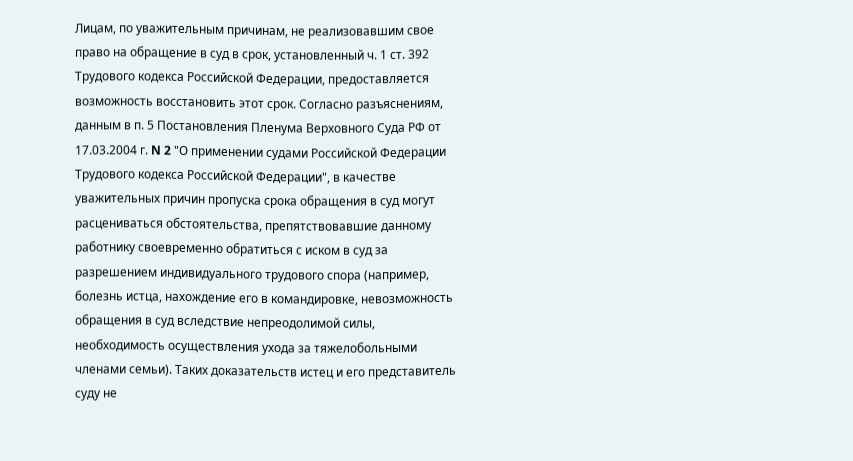Лицам, по уважительным причинам, не реализовавшим свое право на обращение в суд в срок, установленный ч. 1 ст. 392 Трудового кодекса Российской Федерации, предоставляется возможность восстановить этот срок. Согласно разъяснениям, данным в п. 5 Постановления Пленума Верховного Суда РФ от 17.03.2004 г. N 2 "О применении судами Российской Федерации Трудового кодекса Российской Федерации", в качестве уважительных причин пропуска срока обращения в суд могут расцениваться обстоятельства, препятствовавшие данному работнику своевременно обратиться с иском в суд за разрешением индивидуального трудового спора (например, болезнь истца, нахождение его в командировке, невозможность обращения в суд вследствие непреодолимой силы, необходимость осуществления ухода за тяжелобольными членами семьи). Таких доказательств истец и его представитель суду не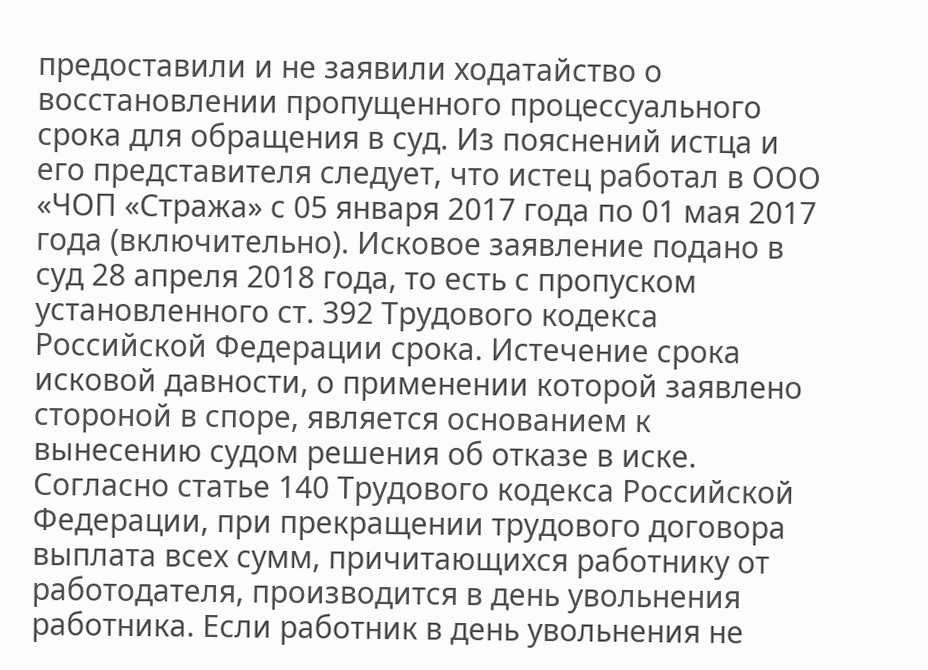предоставили и не заявили ходатайство о восстановлении пропущенного процессуального срока для обращения в суд. Из пояснений истца и его представителя следует, что истец работал в ООО «ЧОП «Стража» с 05 января 2017 года по 01 мая 2017 года (включительно). Исковое заявление подано в суд 28 апреля 2018 года, то есть с пропуском установленного ст. 392 Трудового кодекса Российской Федерации срока. Истечение срока исковой давности, о применении которой заявлено стороной в споре, является основанием к вынесению судом решения об отказе в иске. Согласно статье 140 Трудового кодекса Российской Федерации, при прекращении трудового договора выплата всех сумм, причитающихся работнику от работодателя, производится в день увольнения работника. Если работник в день увольнения не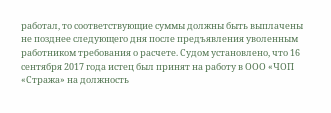работал, то соответствующие суммы должны быть выплачены не позднее следующего дня после предъявления уволенным работником требования о расчете. Судом установлено, что 16 сентября 2017 года истец был принят на работу в ООО «ЧОП «Стража» на должность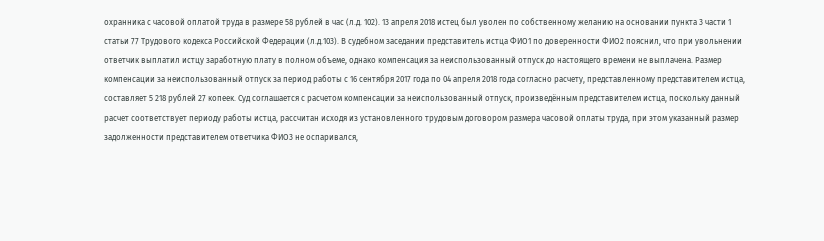охранника с часовой оплатой труда в размере 58 рублей в час (л.д. 102). 13 апреля 2018 истец был уволен по собственному желанию на основании пункта 3 части 1 статьи 77 Трудового кодекса Российской Федерации (л.д.103). В судебном заседании представитель истца ФИО1 по доверенности ФИО2 пояснил, что при увольнении ответчик выплатил истцу заработную плату в полном объеме, однако компенсация за неиспользованный отпуск до настоящего времени не выплачена. Размер компенсации за неиспользованный отпуск за период работы с 16 сентября 2017 года по 04 апреля 2018 года согласно расчету, представленному представителем истца, составляет 5 218 рублей 27 копеек. Суд соглашается с расчетом компенсации за неиспользованный отпуск, произведённым представителем истца, поскольку данный расчет соответствует периоду работы истца, рассчитан исходя из установленного трудовым договором размера часовой оплаты труда, при этом указанный размер задолженности представителем ответчика ФИО3 не оспаривался,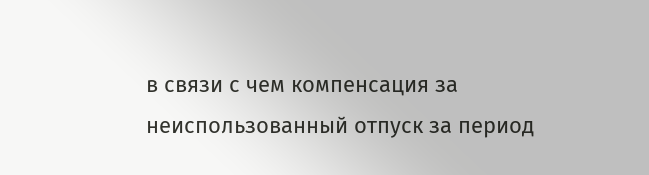в связи с чем компенсация за неиспользованный отпуск за период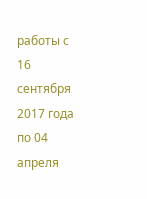работы с 16 сентября 2017 года по 04 апреля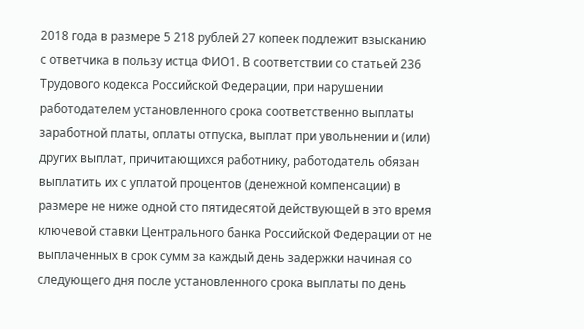2018 года в размере 5 218 рублей 27 копеек подлежит взысканию с ответчика в пользу истца ФИО1. В соответствии со статьей 236 Трудового кодекса Российской Федерации, при нарушении работодателем установленного срока соответственно выплаты заработной платы, оплаты отпуска, выплат при увольнении и (или) других выплат, причитающихся работнику, работодатель обязан выплатить их с уплатой процентов (денежной компенсации) в размере не ниже одной сто пятидесятой действующей в это время ключевой ставки Центрального банка Российской Федерации от не выплаченных в срок сумм за каждый день задержки начиная со следующего дня после установленного срока выплаты по день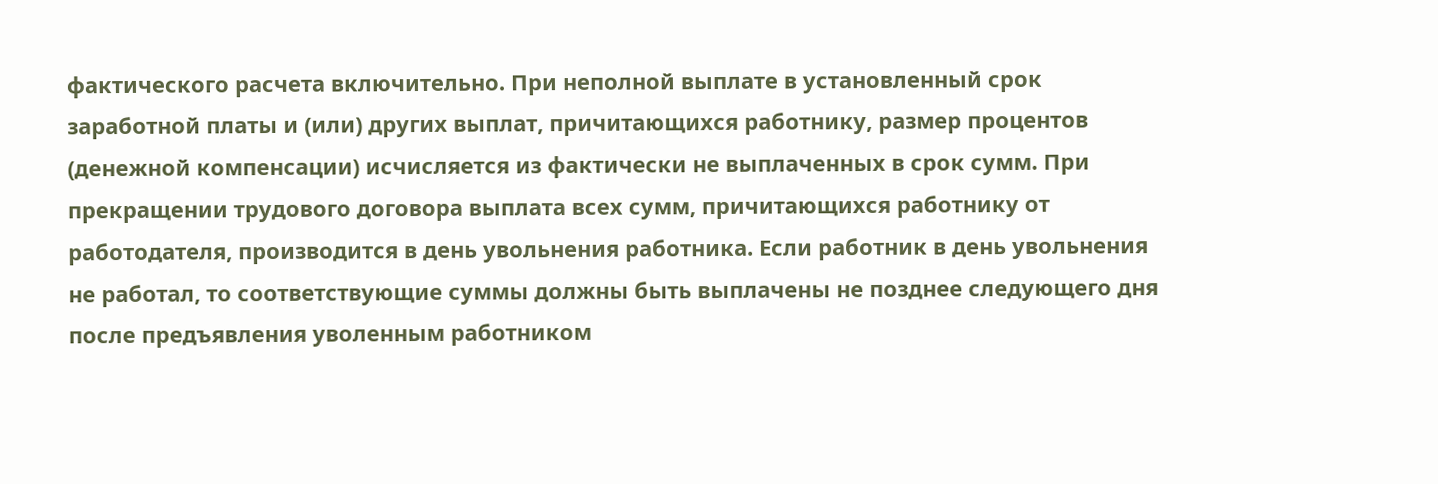фактического расчета включительно. При неполной выплате в установленный срок заработной платы и (или) других выплат, причитающихся работнику, размер процентов (денежной компенсации) исчисляется из фактически не выплаченных в срок сумм. При прекращении трудового договора выплата всех сумм, причитающихся работнику от работодателя, производится в день увольнения работника. Если работник в день увольнения не работал, то соответствующие суммы должны быть выплачены не позднее следующего дня после предъявления уволенным работником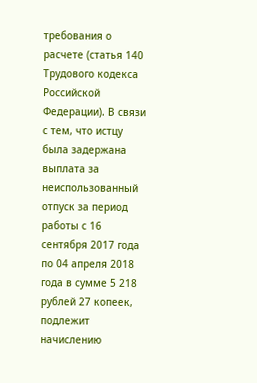требования о расчете (статья 140 Трудового кодекса Российской Федерации). В связи с тем, что истцу была задержана выплата за неиспользованный отпуск за период работы с 16 сентября 2017 года по 04 апреля 2018 года в сумме 5 218 рублей 27 копеек, подлежит начислению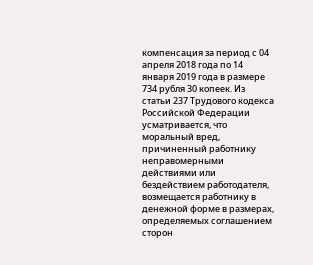компенсация за период с 04 апреля 2018 года по 14 января 2019 года в размере 734 рубля 30 копеек. Из статьи 237 Трудового кодекса Российской Федерации усматривается, что моральный вред, причиненный работнику неправомерными действиями или бездействием работодателя, возмещается работнику в денежной форме в размерах, определяемых соглашением сторон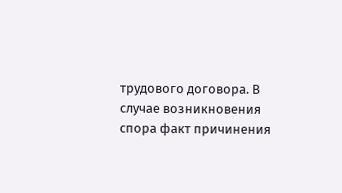трудового договора. В случае возникновения спора факт причинения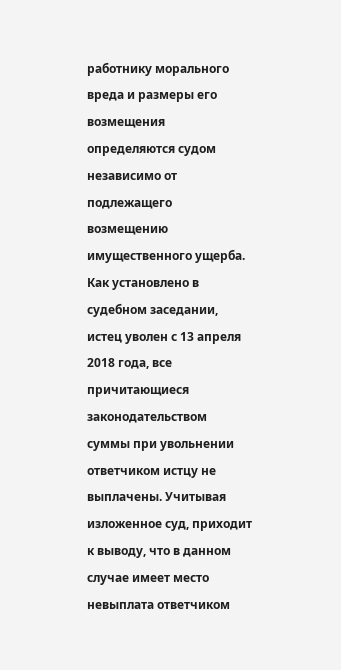работнику морального вреда и размеры его возмещения определяются судом независимо от подлежащего возмещению имущественного ущерба. Как установлено в судебном заседании, истец уволен с 13 апреля 2018 года, все причитающиеся законодательством суммы при увольнении ответчиком истцу не выплачены. Учитывая изложенное суд, приходит к выводу, что в данном случае имеет место невыплата ответчиком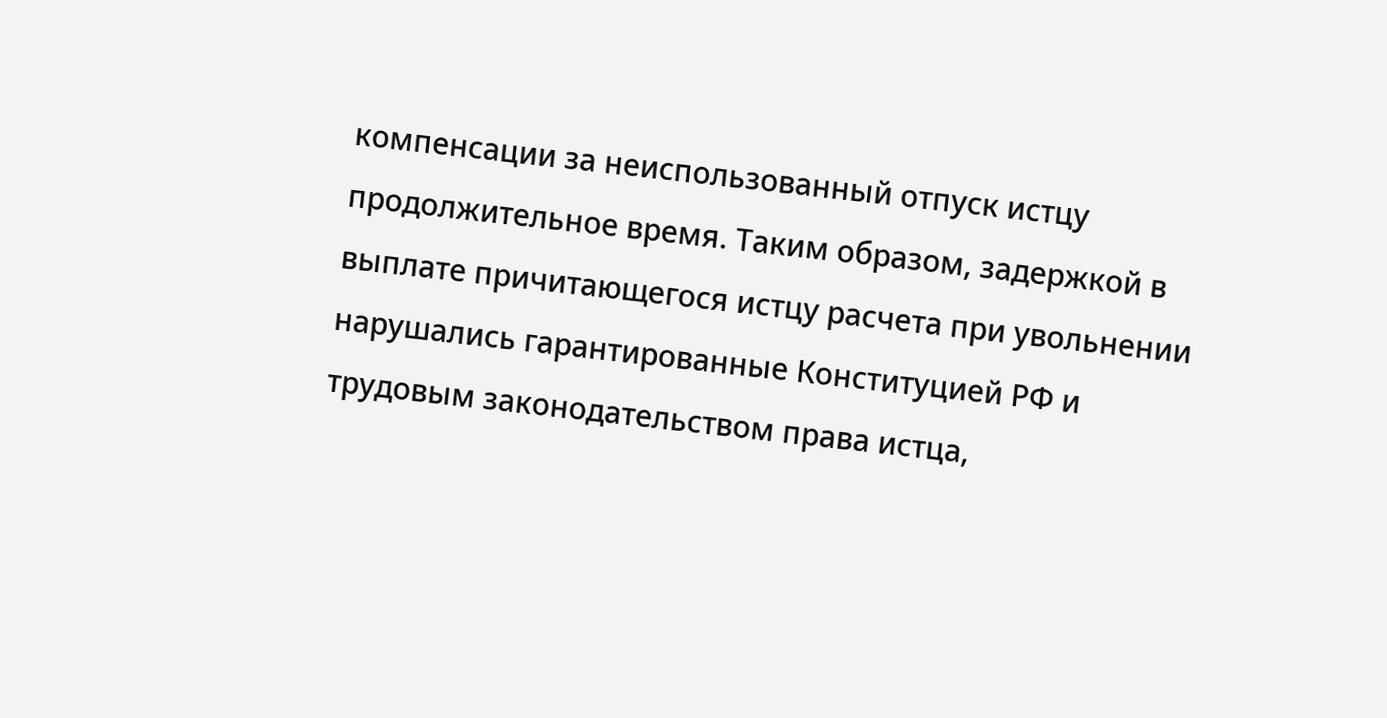компенсации за неиспользованный отпуск истцу продолжительное время. Таким образом, задержкой в выплате причитающегося истцу расчета при увольнении нарушались гарантированные Конституцией РФ и трудовым законодательством права истца,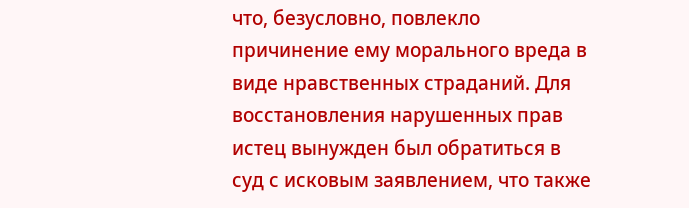что, безусловно, повлекло причинение ему морального вреда в виде нравственных страданий. Для восстановления нарушенных прав истец вынужден был обратиться в суд с исковым заявлением, что также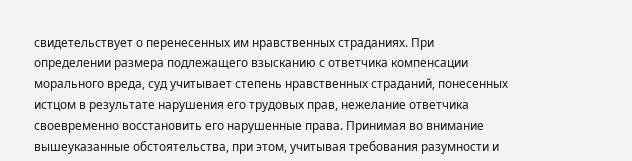свидетельствует о перенесенных им нравственных страданиях. При определении размера подлежащего взысканию с ответчика компенсации морального вреда, суд учитывает степень нравственных страданий, понесенных истцом в результате нарушения его трудовых прав, нежелание ответчика своевременно восстановить его нарушенные права. Принимая во внимание вышеуказанные обстоятельства, при этом, учитывая требования разумности и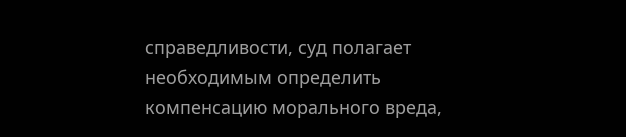справедливости, суд полагает необходимым определить компенсацию морального вреда,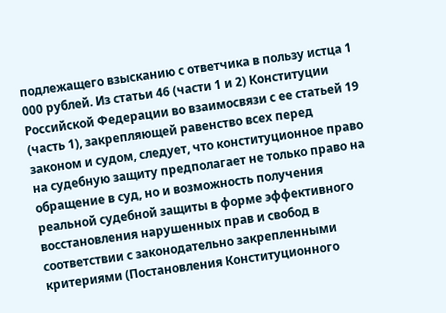подлежащего взысканию с ответчика в пользу истца 1 000 рублей. Из статьи 46 (части 1 и 2) Конституции Российской Федерации во взаимосвязи с ее статьей 19 (часть 1), закрепляющей равенство всех перед законом и судом, следует, что конституционное право на судебную защиту предполагает не только право на обращение в суд, но и возможность получения реальной судебной защиты в форме эффективного восстановления нарушенных прав и свобод в соответствии с законодательно закрепленными критериями (Постановления Конституционного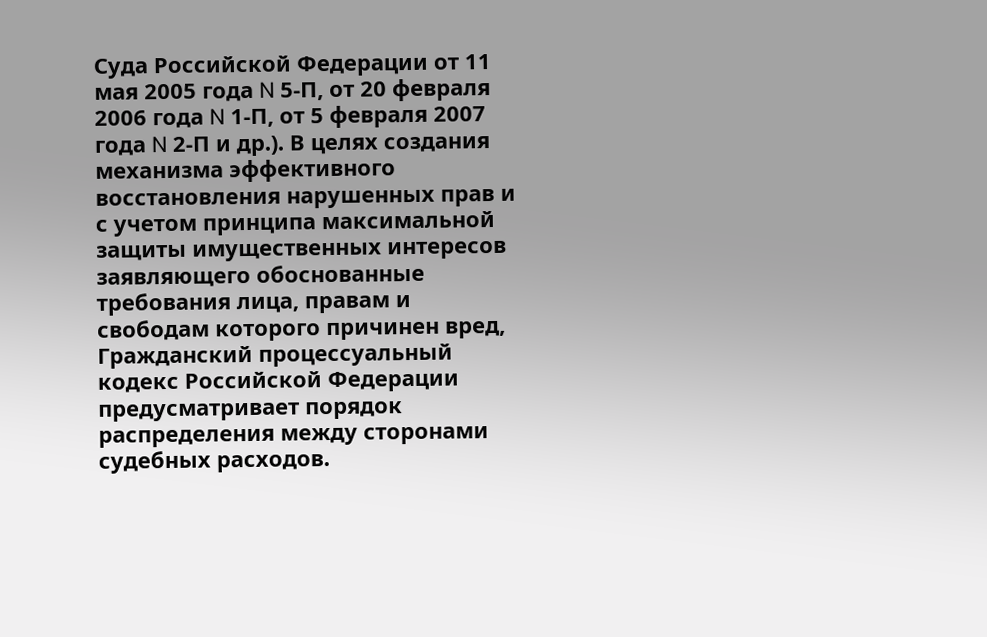Суда Российской Федерации от 11 мая 2005 года N 5-П, от 20 февраля 2006 года N 1-П, от 5 февраля 2007 года N 2-П и др.). В целях создания механизма эффективного восстановления нарушенных прав и с учетом принципа максимальной защиты имущественных интересов заявляющего обоснованные требования лица, правам и свободам которого причинен вред, Гражданский процессуальный кодекс Российской Федерации предусматривает порядок распределения между сторонами судебных расходов.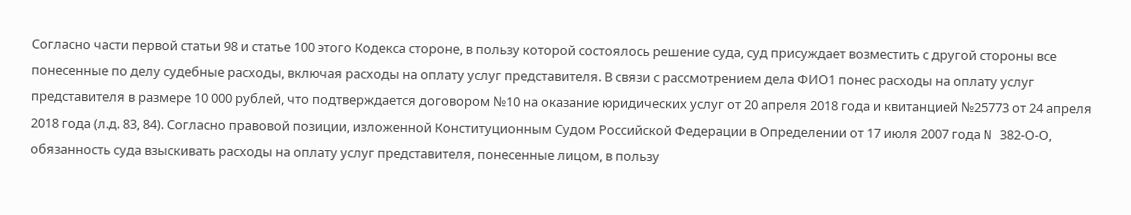Согласно части первой статьи 98 и статье 100 этого Кодекса стороне, в пользу которой состоялось решение суда, суд присуждает возместить с другой стороны все понесенные по делу судебные расходы, включая расходы на оплату услуг представителя. В связи с рассмотрением дела ФИО1 понес расходы на оплату услуг представителя в размере 10 000 рублей, что подтверждается договором №10 на оказание юридических услуг от 20 апреля 2018 года и квитанцией №25773 от 24 апреля 2018 года (л.д. 83, 84). Согласно правовой позиции, изложенной Конституционным Судом Российской Федерации в Определении от 17 июля 2007 года N 382-О-О, обязанность суда взыскивать расходы на оплату услуг представителя, понесенные лицом, в пользу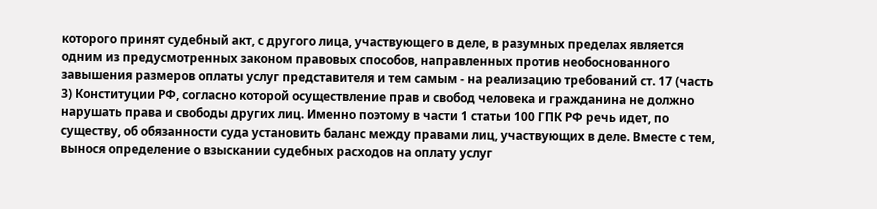которого принят судебный акт, с другого лица, участвующего в деле, в разумных пределах является одним из предусмотренных законом правовых способов, направленных против необоснованного завышения размеров оплаты услуг представителя и тем самым - на реализацию требований ст. 17 (часть 3) Конституции РФ, согласно которой осуществление прав и свобод человека и гражданина не должно нарушать права и свободы других лиц. Именно поэтому в части 1 статьи 100 ГПК РФ речь идет, по существу, об обязанности суда установить баланс между правами лиц, участвующих в деле. Вместе с тем, вынося определение о взыскании судебных расходов на оплату услуг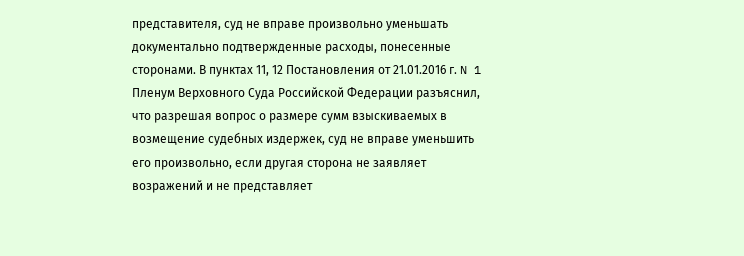представителя, суд не вправе произвольно уменьшать документально подтвержденные расходы, понесенные сторонами. В пунктах 11, 12 Постановления от 21.01.2016 г. N 1 Пленум Верховного Суда Российской Федерации разъяснил, что разрешая вопрос о размере сумм взыскиваемых в возмещение судебных издержек, суд не вправе уменьшить его произвольно, если другая сторона не заявляет возражений и не представляет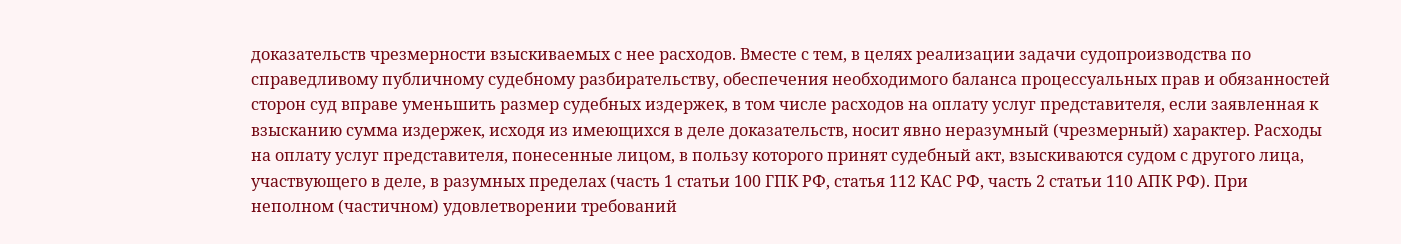доказательств чрезмерности взыскиваемых с нее расходов. Вместе с тем, в целях реализации задачи судопроизводства по справедливому публичному судебному разбирательству, обеспечения необходимого баланса процессуальных прав и обязанностей сторон суд вправе уменьшить размер судебных издержек, в том числе расходов на оплату услуг представителя, если заявленная к взысканию сумма издержек, исходя из имеющихся в деле доказательств, носит явно неразумный (чрезмерный) характер. Расходы на оплату услуг представителя, понесенные лицом, в пользу которого принят судебный акт, взыскиваются судом с другого лица, участвующего в деле, в разумных пределах (часть 1 статьи 100 ГПК РФ, статья 112 КАС РФ, часть 2 статьи 110 АПК РФ). При неполном (частичном) удовлетворении требований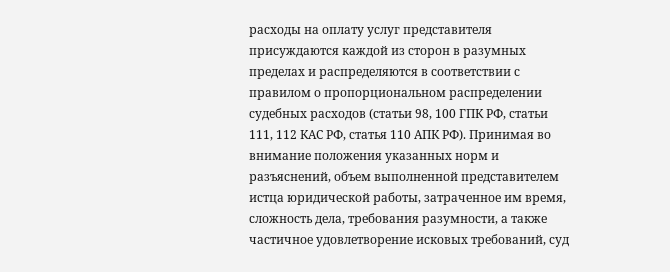расходы на оплату услуг представителя присуждаются каждой из сторон в разумных пределах и распределяются в соответствии с правилом о пропорциональном распределении судебных расходов (статьи 98, 100 ГПК РФ, статьи 111, 112 КАС РФ, статья 110 АПК РФ). Принимая во внимание положения указанных норм и разъяснений, объем выполненной представителем истца юридической работы, затраченное им время, сложность дела, требования разумности, а также частичное удовлетворение исковых требований, суд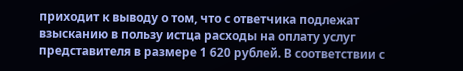приходит к выводу о том, что с ответчика подлежат взысканию в пользу истца расходы на оплату услуг представителя в размере 1 620 рублей. В соответствии с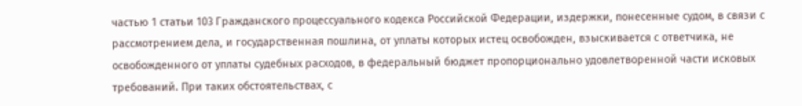частью 1 статьи 103 Гражданского процессуального кодекса Российской Федерации, издержки, понесенные судом, в связи с рассмотрением дела, и государственная пошлина, от уплаты которых истец освобожден, взыскивается с ответчика, не освобожденного от уплаты судебных расходов, в федеральный бюджет пропорционально удовлетворенной части исковых требований. При таких обстоятельствах, с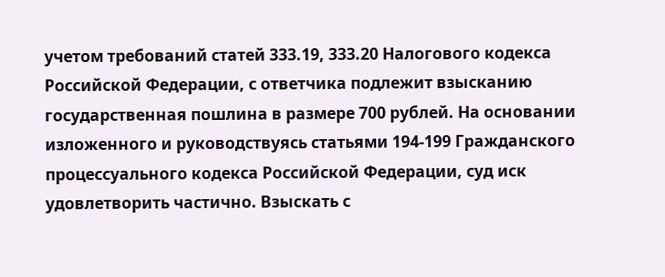учетом требований статей 333.19, 333.20 Налогового кодекса Российской Федерации, с ответчика подлежит взысканию государственная пошлина в размере 700 рублей. На основании изложенного и руководствуясь статьями 194-199 Гражданского процессуального кодекса Российской Федерации, суд иск удовлетворить частично. Взыскать с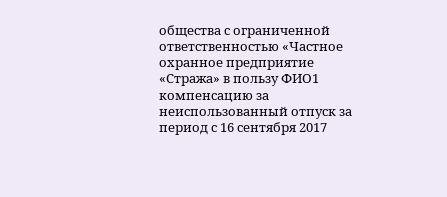общества с ограниченной ответственностью «Частное охранное предприятие «Стража» в пользу ФИО1 компенсацию за неиспользованный отпуск за период с 16 сентября 2017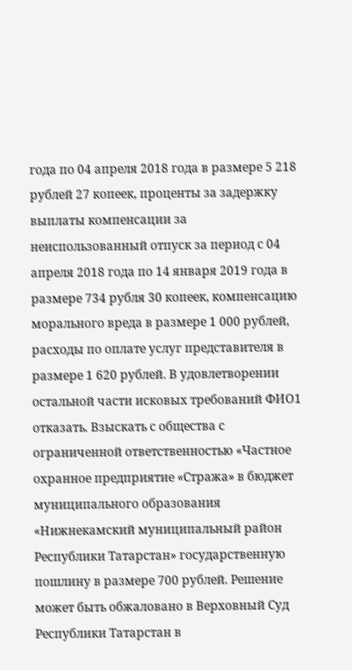года по 04 апреля 2018 года в размере 5 218 рублей 27 копеек, проценты за задержку выплаты компенсации за неиспользованный отпуск за период с 04 апреля 2018 года по 14 января 2019 года в размере 734 рубля 30 копеек, компенсацию морального вреда в размере 1 000 рублей, расходы по оплате услуг представителя в размере 1 620 рублей. В удовлетворении остальной части исковых требований ФИО1 отказать. Взыскать с общества с ограниченной ответственностью «Частное охранное предприятие «Стража» в бюджет муниципального образования «Нижнекамский муниципальный район Республики Татарстан» государственную пошлину в размере 700 рублей. Решение может быть обжаловано в Верховный Суд Республики Татарстан в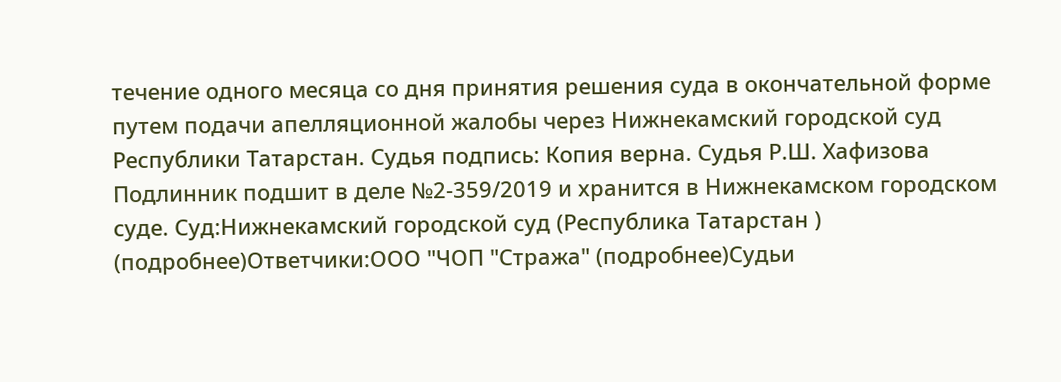течение одного месяца со дня принятия решения суда в окончательной форме путем подачи апелляционной жалобы через Нижнекамский городской суд Республики Татарстан. Судья подпись: Копия верна. Судья Р.Ш. Хафизова Подлинник подшит в деле №2-359/2019 и хранится в Нижнекамском городском суде. Суд:Нижнекамский городской суд (Республика Татарстан ) (подробнее)Ответчики:ООО "ЧОП "Стража" (подробнее)Судьи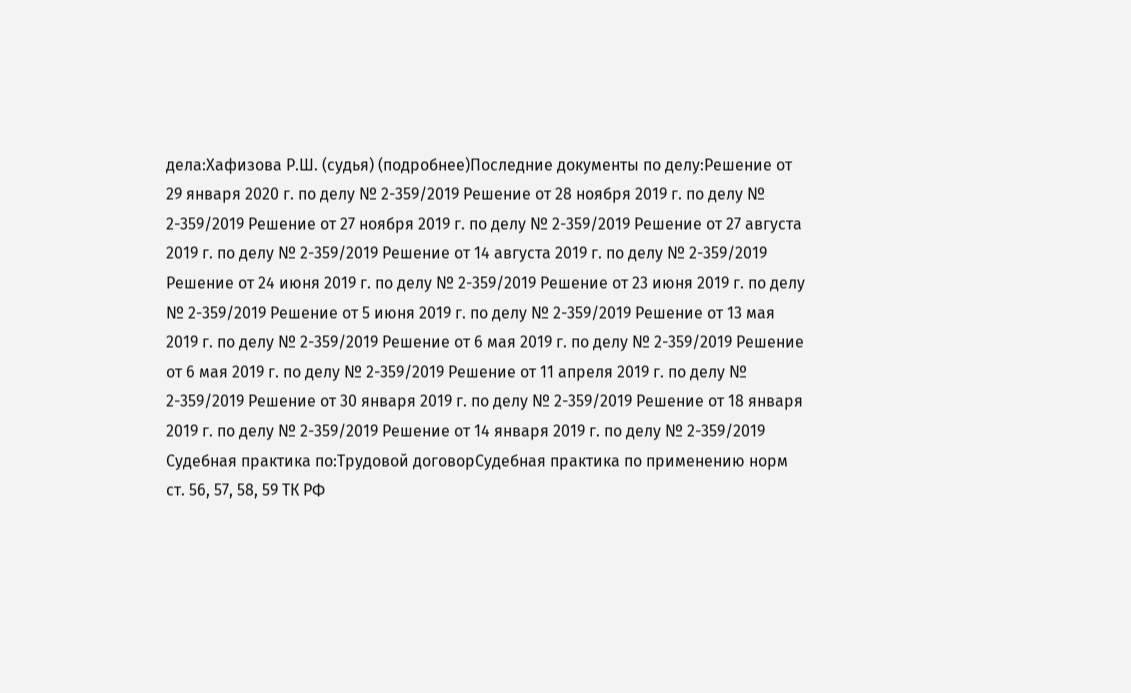дела:Хафизова Р.Ш. (судья) (подробнее)Последние документы по делу:Решение от 29 января 2020 г. по делу № 2-359/2019 Решение от 28 ноября 2019 г. по делу № 2-359/2019 Решение от 27 ноября 2019 г. по делу № 2-359/2019 Решение от 27 августа 2019 г. по делу № 2-359/2019 Решение от 14 августа 2019 г. по делу № 2-359/2019 Решение от 24 июня 2019 г. по делу № 2-359/2019 Решение от 23 июня 2019 г. по делу № 2-359/2019 Решение от 5 июня 2019 г. по делу № 2-359/2019 Решение от 13 мая 2019 г. по делу № 2-359/2019 Решение от 6 мая 2019 г. по делу № 2-359/2019 Решение от 6 мая 2019 г. по делу № 2-359/2019 Решение от 11 апреля 2019 г. по делу № 2-359/2019 Решение от 30 января 2019 г. по делу № 2-359/2019 Решение от 18 января 2019 г. по делу № 2-359/2019 Решение от 14 января 2019 г. по делу № 2-359/2019 Судебная практика по:Трудовой договорСудебная практика по применению норм ст. 56, 57, 58, 59 ТК РФ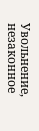Увольнение, незаконное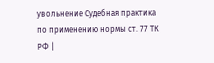увольнение Судебная практика по применению нормы ст. 77 ТК РФ |